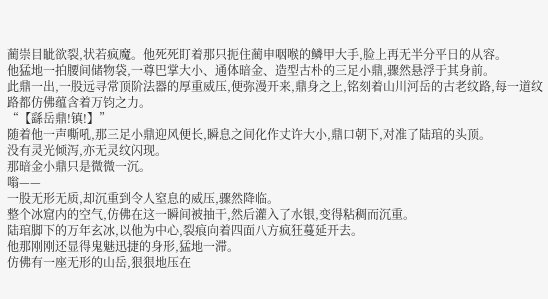蔺崇目眦欲裂,状若疯魔。他死死盯着那只扼住蔺申咽喉的鳞甲大手,脸上再无半分平日的从容。
他猛地一拍腰间储物袋,一尊巴掌大小、通体暗金、造型古朴的三足小鼎,骤然悬浮于其身前。
此鼎一出,一股远寻常顶阶法器的厚重威压,便弥漫开来,鼎身之上,铭刻着山川河岳的古老纹路,每一道纹路都仿佛蕴含着万钧之力。
“【繇岳鼎!镇!】”
随着他一声嘶吼,那三足小鼎迎风便长,瞬息之间化作丈许大小,鼎口朝下,对准了陆琯的头顶。
没有灵光倾泻,亦无灵纹闪现。
那暗金小鼎只是微微一沉。
嗡——
一股无形无质,却沉重到令人窒息的威压,骤然降临。
整个冰窟内的空气,仿佛在这一瞬间被抽干,然后灌入了水银,变得粘稠而沉重。
陆琯脚下的万年玄冰,以他为中心,裂痕向着四面八方疯狂蔓延开去。
他那刚刚还显得鬼魅迅捷的身形,猛地一滞。
仿佛有一座无形的山岳,狠狠地压在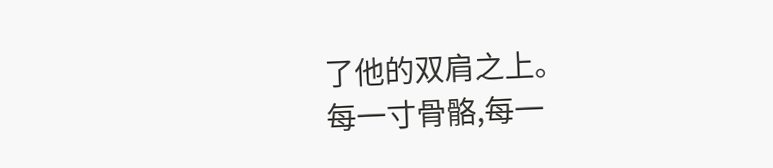了他的双肩之上。
每一寸骨骼,每一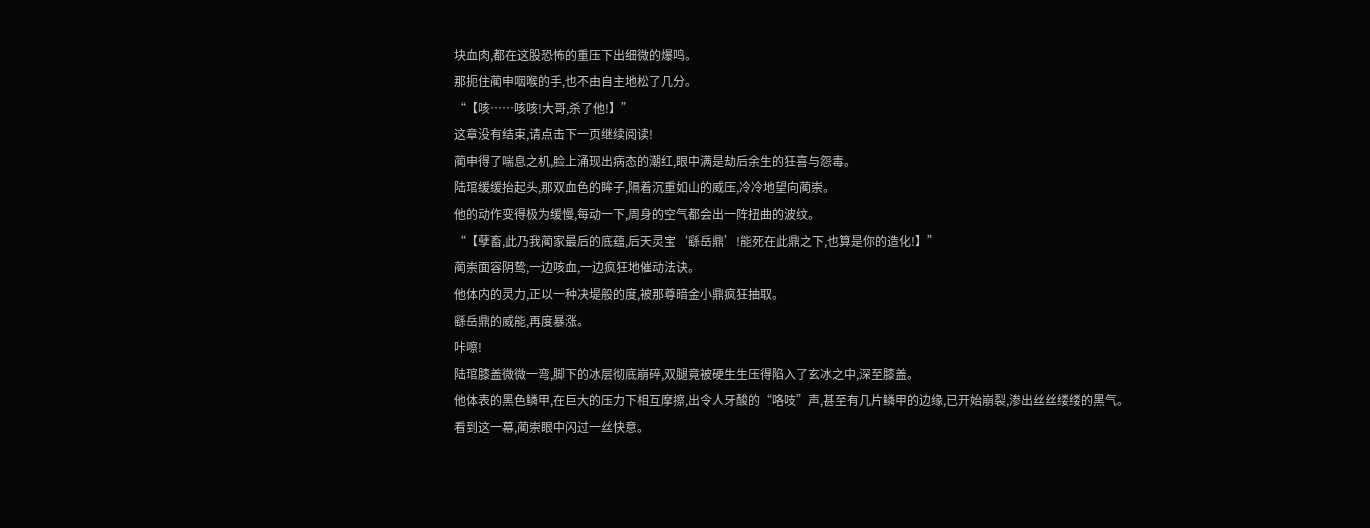块血肉,都在这股恐怖的重压下出细微的爆鸣。
那扼住蔺申咽喉的手,也不由自主地松了几分。
“【咳……咳咳!大哥,杀了他!】”
这章没有结束,请点击下一页继续阅读!
蔺申得了喘息之机,脸上涌现出病态的潮红,眼中满是劫后余生的狂喜与怨毒。
陆琯缓缓抬起头,那双血色的眸子,隔着沉重如山的威压,冷冷地望向蔺崇。
他的动作变得极为缓慢,每动一下,周身的空气都会出一阵扭曲的波纹。
“【孽畜,此乃我蔺家最后的底蕴,后天灵宝‘繇岳鼎’!能死在此鼎之下,也算是你的造化!】”
蔺崇面容阴鸷,一边咳血,一边疯狂地催动法诀。
他体内的灵力,正以一种决堤般的度,被那尊暗金小鼎疯狂抽取。
繇岳鼎的威能,再度暴涨。
咔嚓!
陆琯膝盖微微一弯,脚下的冰层彻底崩碎,双腿竟被硬生生压得陷入了玄冰之中,深至膝盖。
他体表的黑色鳞甲,在巨大的压力下相互摩擦,出令人牙酸的“咯吱”声,甚至有几片鳞甲的边缘,已开始崩裂,渗出丝丝缕缕的黑气。
看到这一幕,蔺崇眼中闪过一丝快意。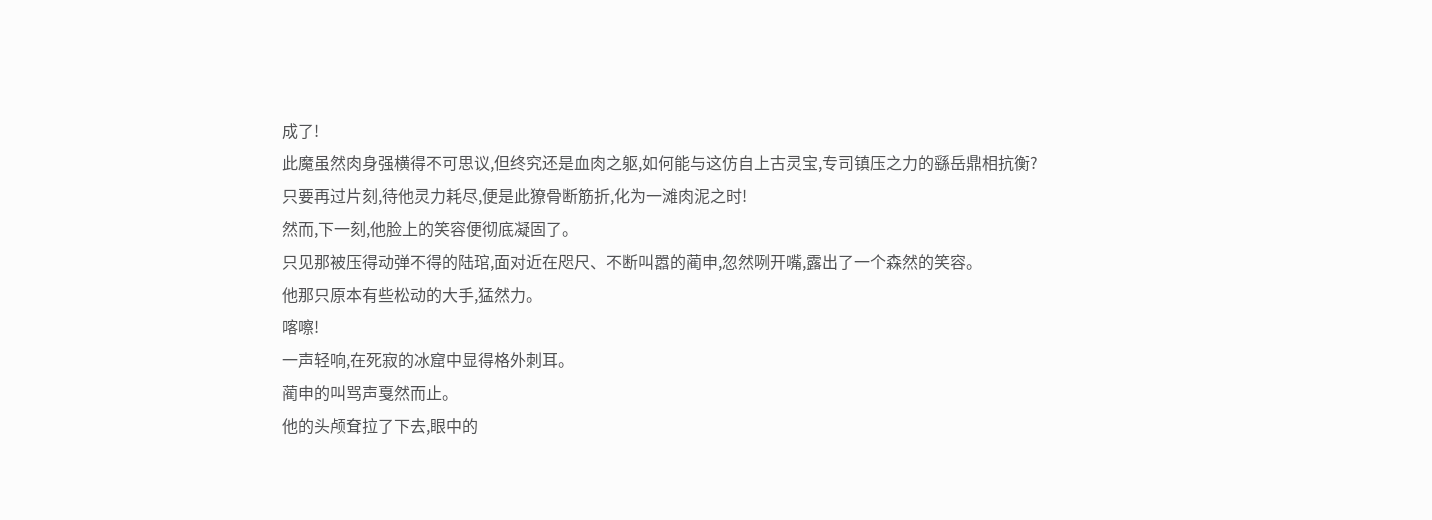成了!
此魔虽然肉身强横得不可思议,但终究还是血肉之躯,如何能与这仿自上古灵宝,专司镇压之力的繇岳鼎相抗衡?
只要再过片刻,待他灵力耗尽,便是此獠骨断筋折,化为一滩肉泥之时!
然而,下一刻,他脸上的笑容便彻底凝固了。
只见那被压得动弹不得的陆琯,面对近在咫尺、不断叫嚣的蔺申,忽然咧开嘴,露出了一个森然的笑容。
他那只原本有些松动的大手,猛然力。
喀嚓!
一声轻响,在死寂的冰窟中显得格外刺耳。
蔺申的叫骂声戛然而止。
他的头颅耷拉了下去,眼中的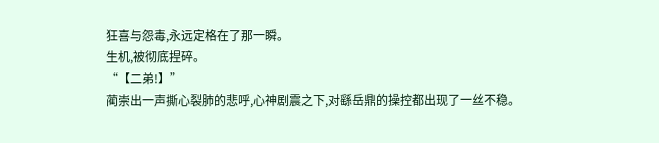狂喜与怨毒,永远定格在了那一瞬。
生机,被彻底捏碎。
“【二弟!】”
蔺崇出一声撕心裂肺的悲呼,心神剧震之下,对繇岳鼎的操控都出现了一丝不稳。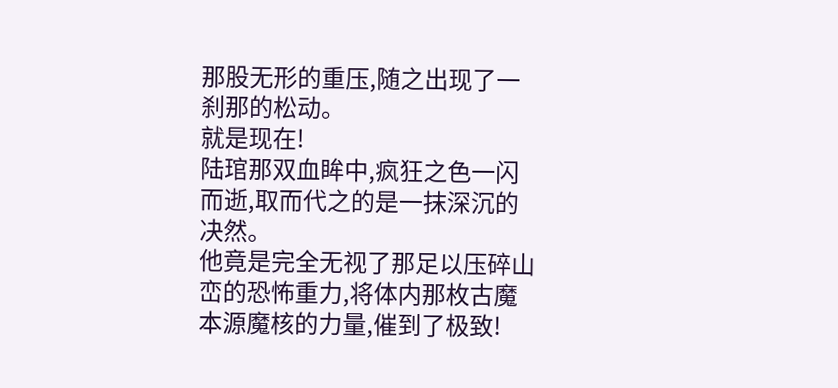那股无形的重压,随之出现了一刹那的松动。
就是现在!
陆琯那双血眸中,疯狂之色一闪而逝,取而代之的是一抹深沉的决然。
他竟是完全无视了那足以压碎山峦的恐怖重力,将体内那枚古魔本源魔核的力量,催到了极致!